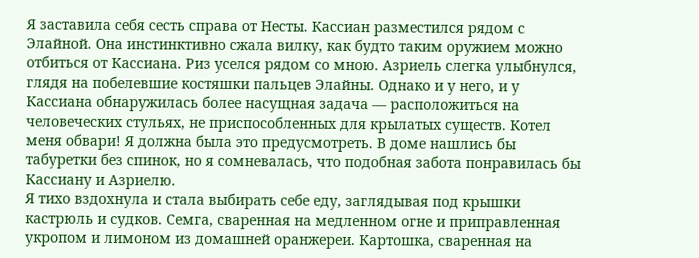Я заставила себя сесть справа от Несты. Кассиан разместился рядом с Элайной. Она инстинктивно сжала вилку, как будто таким оружием можно отбиться от Кассиана. Риз уселся рядом со мною. Азриель слегка улыбнулся, глядя на побелевшие костяшки пальцев Элайны. Однако и у него, и у Кассиана обнаружилась более насущная задача — расположиться на человеческих стульях, не приспособленных для крылатых существ. Котел меня обвари! Я должна была это предусмотреть. В доме нашлись бы табуретки без спинок, но я сомневалась, что подобная забота понравилась бы Кассиану и Азриелю.
Я тихо вздохнула и стала выбирать себе еду, заглядывая под крышки кастрюль и судков. Семга, сваренная на медленном огне и приправленная укропом и лимоном из домашней оранжереи. Картошка, сваренная на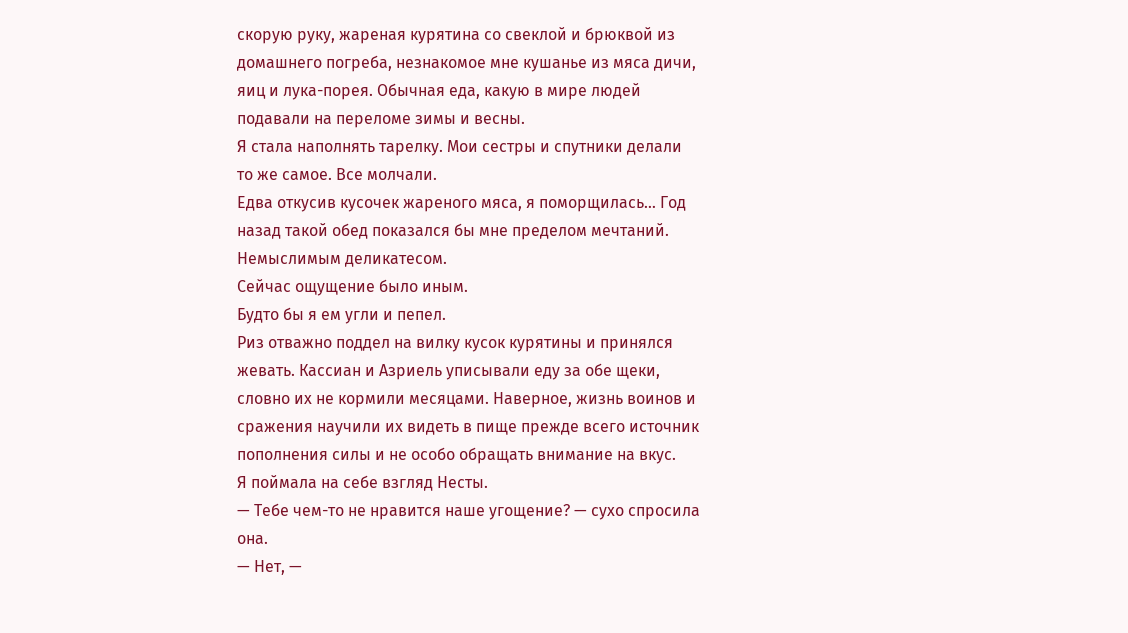скорую руку, жареная курятина со свеклой и брюквой из домашнего погреба, незнакомое мне кушанье из мяса дичи, яиц и лука-порея. Обычная еда, какую в мире людей подавали на переломе зимы и весны.
Я стала наполнять тарелку. Мои сестры и спутники делали то же самое. Все молчали.
Едва откусив кусочек жареного мяса, я поморщилась… Год назад такой обед показался бы мне пределом мечтаний. Немыслимым деликатесом.
Сейчас ощущение было иным.
Будто бы я ем угли и пепел.
Риз отважно поддел на вилку кусок курятины и принялся жевать. Кассиан и Азриель уписывали еду за обе щеки, словно их не кормили месяцами. Наверное, жизнь воинов и сражения научили их видеть в пище прежде всего источник пополнения силы и не особо обращать внимание на вкус.
Я поймала на себе взгляд Несты.
— Тебе чем-то не нравится наше угощение? — сухо спросила она.
— Нет, —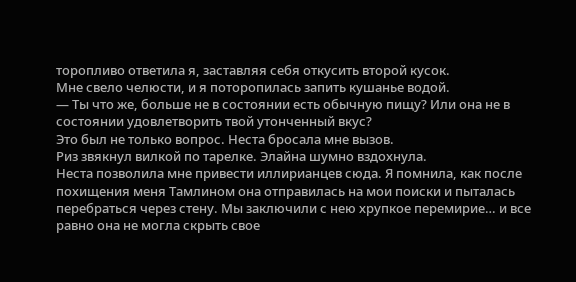торопливо ответила я, заставляя себя откусить второй кусок.
Мне свело челюсти, и я поторопилась запить кушанье водой.
— Ты что же, больше не в состоянии есть обычную пищу? Или она не в состоянии удовлетворить твой утонченный вкус?
Это был не только вопрос. Неста бросала мне вызов.
Риз звякнул вилкой по тарелке. Элайна шумно вздохнула.
Неста позволила мне привести иллирианцев сюда. Я помнила, как после похищения меня Тамлином она отправилась на мои поиски и пыталась перебраться через стену. Мы заключили с нею хрупкое перемирие… и все равно она не могла скрыть свое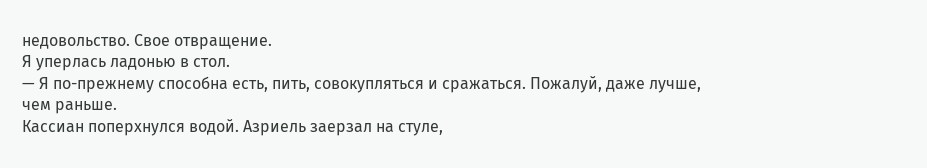недовольство. Свое отвращение.
Я уперлась ладонью в стол.
— Я по-прежнему способна есть, пить, совокупляться и сражаться. Пожалуй, даже лучше, чем раньше.
Кассиан поперхнулся водой. Азриель заерзал на стуле,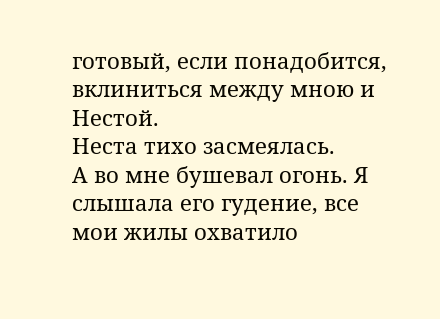готовый, если понадобится, вклиниться между мною и Нестой.
Неста тихо засмеялась.
А во мне бушевал огонь. Я слышала его гудение, все мои жилы охватило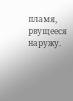пламя, рвущееся наружу.